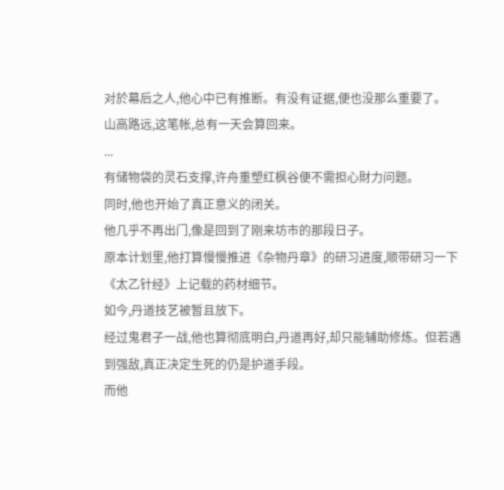对於幕后之人,他心中已有推断。有没有证据,便也没那么重要了。
山高路远,这笔帐,总有一天会算回来。
...
有储物袋的灵石支撑,许舟重塑红枫谷便不需担心財力问题。
同时,他也开始了真正意义的闭关。
他几乎不再出门,像是回到了刚来坊市的那段日子。
原本计划里,他打算慢慢推进《杂物丹章》的研习进度,顺带研习一下《太乙针经》上记载的药材细节。
如今,丹道技艺被暂且放下。
经过鬼君子一战,他也算彻底明白,丹道再好,却只能辅助修炼。但若遇到强敌,真正决定生死的仍是护道手段。
而他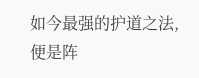如今最强的护道之法,便是阵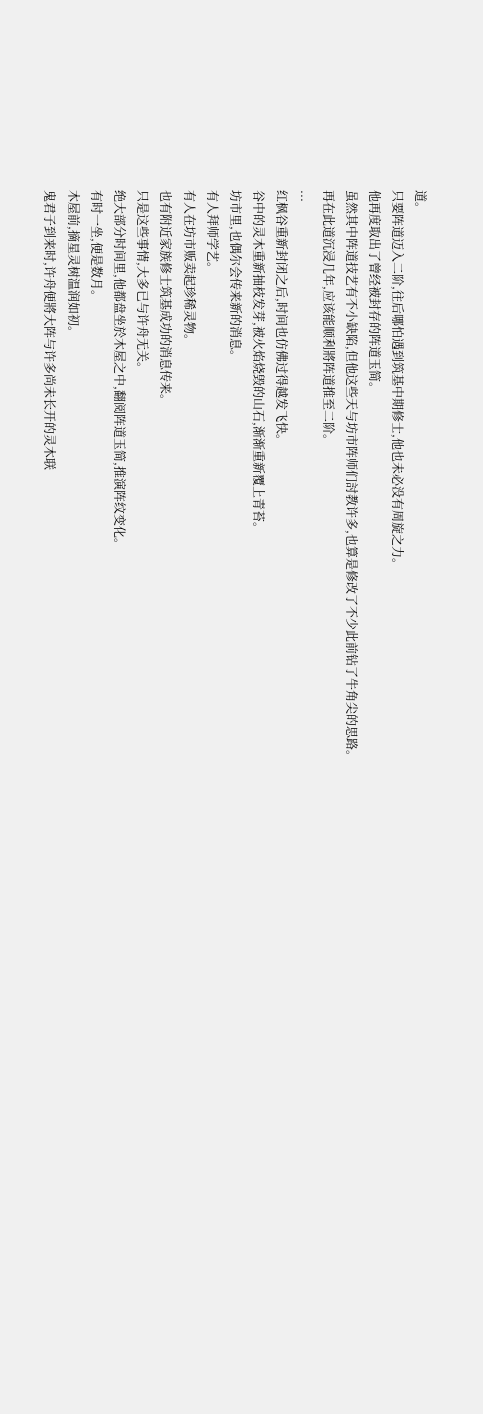道。
只要阵道迈入二阶,往后哪怕遇到筑基中期修士,他也未必没有周旋之力。
他再度取出了曾经被封存的阵道玉简。
虽然其中阵道技艺有不小缺陷,但他这些天与坊市阵师们討教许多,也算是修改了不少此前钻了牛角尖的思路。
再在此道沉浸几年,应该能顺利將阵道推至二阶。
...
红枫谷重新封闭之后,时间也仿佛过得越发飞快。
谷中的灵木重新抽枝发芽,被火焰烧毁的山石,渐渐重新覆上青苔。
坊市里,也偶尔会传来新的消息。
有人拜师学艺。
有人在坊市贩卖起珍稀灵物。
也有附近家族修士筑基成功的消息传来。
只是这些事情,大多已与许舟无关。
绝大部分时间里,他都盘坐於木屋之中,翻阅阵道玉简,推演阵纹变化。
有时一坐,便是数月。
木屋前,摘星灵树温润如初。
鬼君子到来时,许舟便將大阵与许多尚未长开的灵木联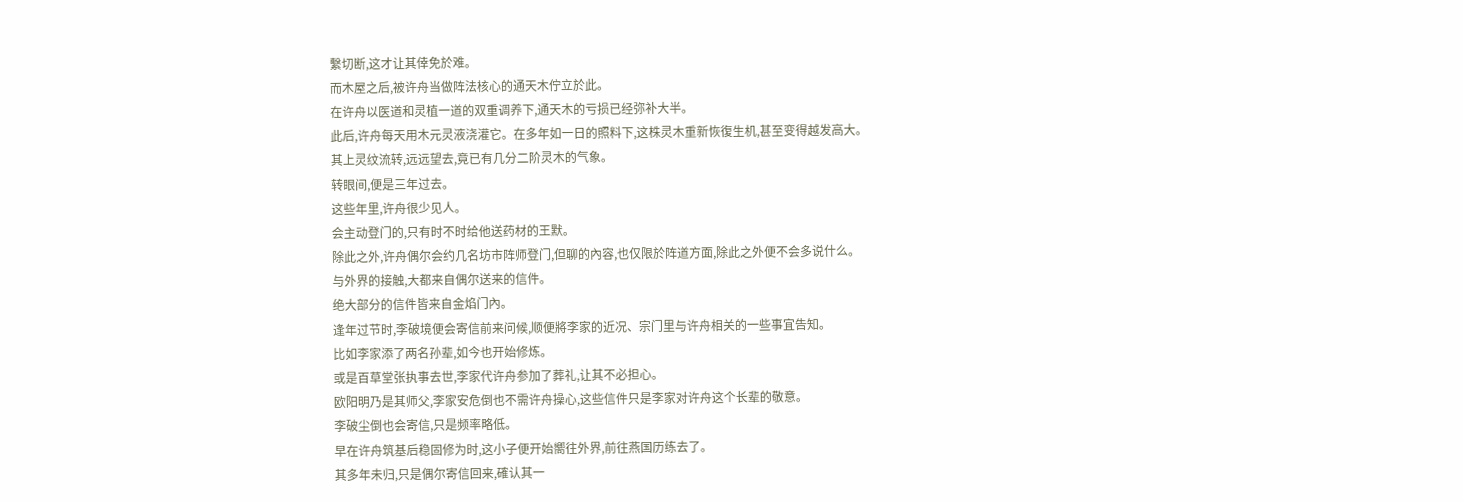繫切断,这才让其倖免於难。
而木屋之后,被许舟当做阵法核心的通天木佇立於此。
在许舟以医道和灵植一道的双重调养下,通天木的亏损已经弥补大半。
此后,许舟每天用木元灵液浇灌它。在多年如一日的照料下,这株灵木重新恢復生机,甚至变得越发高大。
其上灵纹流转,远远望去,竟已有几分二阶灵木的气象。
转眼间,便是三年过去。
这些年里,许舟很少见人。
会主动登门的,只有时不时给他送药材的王默。
除此之外,许舟偶尔会约几名坊市阵师登门,但聊的內容,也仅限於阵道方面,除此之外便不会多说什么。
与外界的接触,大都来自偶尔送来的信件。
绝大部分的信件皆来自金焰门內。
逢年过节时,李破境便会寄信前来问候,顺便將李家的近况、宗门里与许舟相关的一些事宜告知。
比如李家添了两名孙辈,如今也开始修炼。
或是百草堂张执事去世,李家代许舟参加了葬礼,让其不必担心。
欧阳明乃是其师父,李家安危倒也不需许舟操心,这些信件只是李家对许舟这个长辈的敬意。
李破尘倒也会寄信,只是频率略低。
早在许舟筑基后稳固修为时,这小子便开始嚮往外界,前往燕国历练去了。
其多年未归,只是偶尔寄信回来,確认其一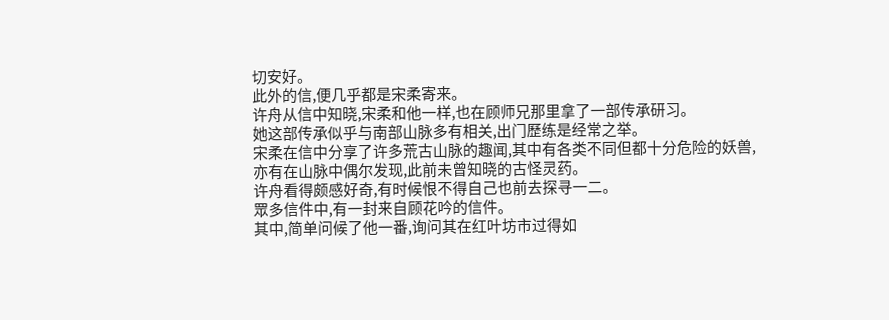切安好。
此外的信,便几乎都是宋柔寄来。
许舟从信中知晓,宋柔和他一样,也在顾师兄那里拿了一部传承研习。
她这部传承似乎与南部山脉多有相关,出门歷练是经常之举。
宋柔在信中分享了许多荒古山脉的趣闻,其中有各类不同但都十分危险的妖兽,亦有在山脉中偶尔发现,此前未曾知晓的古怪灵药。
许舟看得颇感好奇,有时候恨不得自己也前去探寻一二。
眾多信件中,有一封来自顾花吟的信件。
其中,简单问候了他一番,询问其在红叶坊市过得如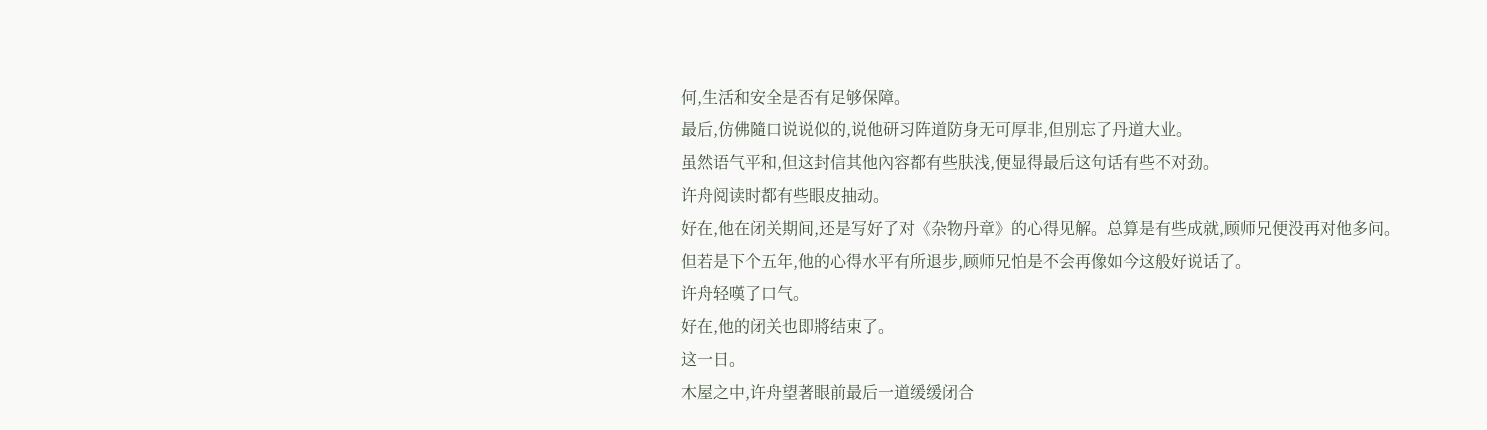何,生活和安全是否有足够保障。
最后,仿佛隨口说说似的,说他研习阵道防身无可厚非,但別忘了丹道大业。
虽然语气平和,但这封信其他內容都有些肤浅,便显得最后这句话有些不对劲。
许舟阅读时都有些眼皮抽动。
好在,他在闭关期间,还是写好了对《杂物丹章》的心得见解。总算是有些成就,顾师兄便没再对他多问。
但若是下个五年,他的心得水平有所退步,顾师兄怕是不会再像如今这般好说话了。
许舟轻嘆了口气。
好在,他的闭关也即將结束了。
这一日。
木屋之中,许舟望著眼前最后一道缓缓闭合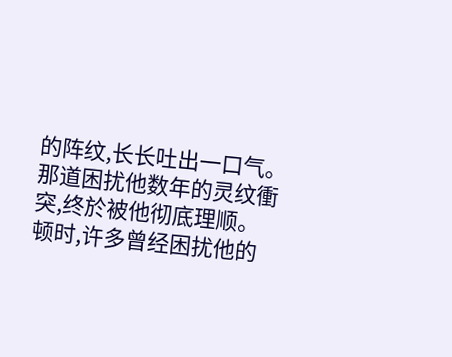的阵纹,长长吐出一口气。
那道困扰他数年的灵纹衝突,终於被他彻底理顺。
顿时,许多曾经困扰他的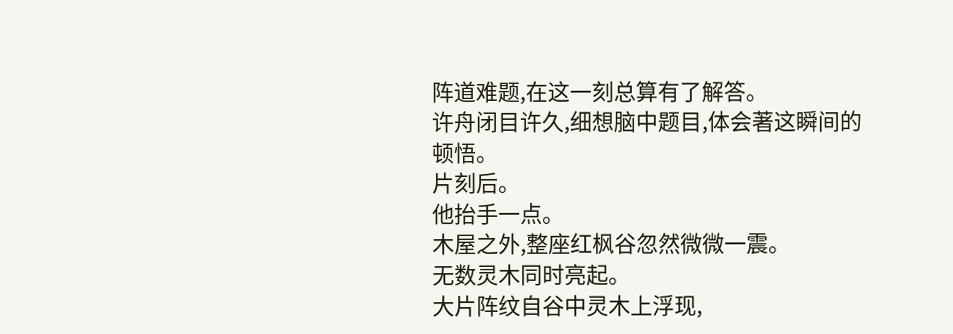阵道难题,在这一刻总算有了解答。
许舟闭目许久,细想脑中题目,体会著这瞬间的顿悟。
片刻后。
他抬手一点。
木屋之外,整座红枫谷忽然微微一震。
无数灵木同时亮起。
大片阵纹自谷中灵木上浮现,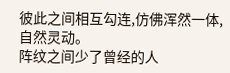彼此之间相互勾连,仿佛浑然一体,自然灵动。
阵纹之间少了曾经的人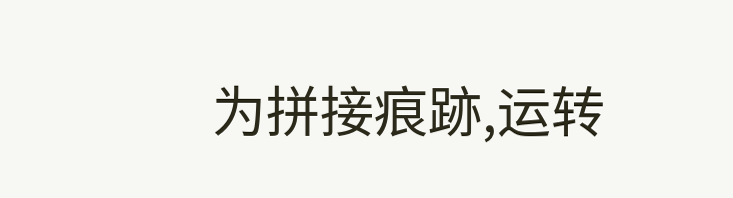为拼接痕跡,运转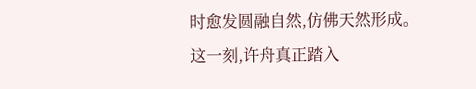时愈发圆融自然,仿佛天然形成。
这一刻,许舟真正踏入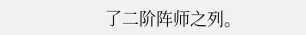了二阶阵师之列。